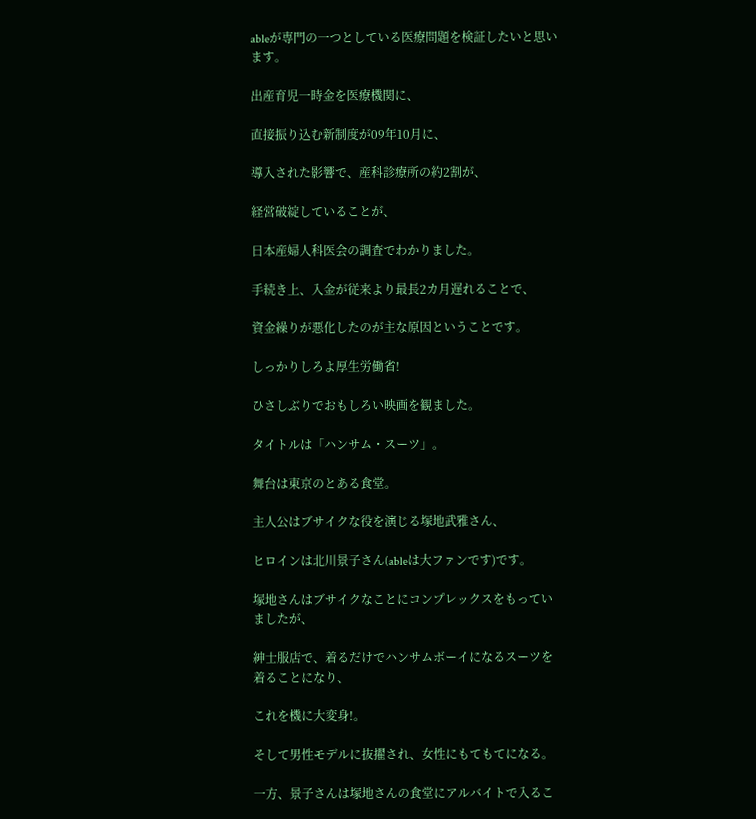ableが専門の一つとしている医療問題を検証したいと思います。

出産育児一時金を医療機関に、

直接振り込む新制度が09年10月に、

導入された影響で、産科診療所の約2割が、

経営破綻していることが、

日本産婦人科医会の調査でわかりました。

手続き上、入金が従来より最長2カ月遅れることで、

資金繰りが悪化したのが主な原因ということです。

しっかりしろよ厚生労働省!

ひさしぶりでおもしろい映画を観ました。

タイトルは「ハンサム・スーツ」。

舞台は東京のとある食堂。

主人公はブサイクな役を演じる塚地武雅さん、

ヒロインは北川景子さん(ableは大ファンです)です。

塚地さんはブサイクなことにコンプレックスをもっていましたが、

紳士服店で、着るだけでハンサムボーイになるスーツを着ることになり、

これを機に大変身!。

そして男性モデルに抜擢され、女性にもてもてになる。

一方、景子さんは塚地さんの食堂にアルバイトで入るこ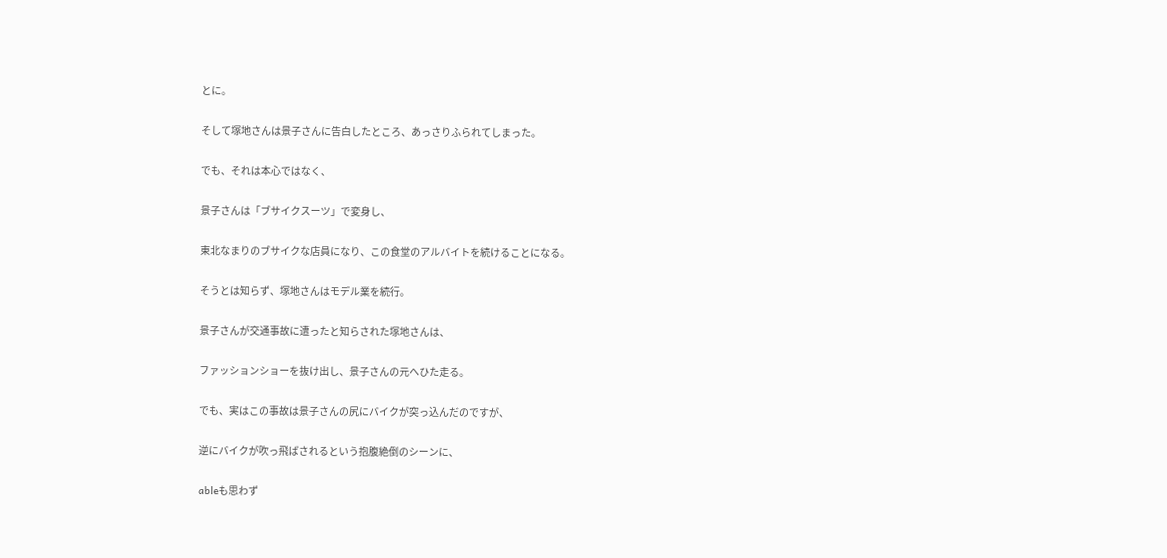とに。

そして塚地さんは景子さんに告白したところ、あっさりふられてしまった。

でも、それは本心ではなく、

景子さんは「ブサイクスーツ」で変身し、

東北なまりのブサイクな店員になり、この食堂のアルバイトを続けることになる。

そうとは知らず、塚地さんはモデル業を続行。

景子さんが交通事故に遭ったと知らされた塚地さんは、

ファッションショーを抜け出し、景子さんの元へひた走る。

でも、実はこの事故は景子さんの尻にバイクが突っ込んだのですが、

逆にバイクが吹っ飛ばされるという抱腹絶倒のシーンに、

ableも思わず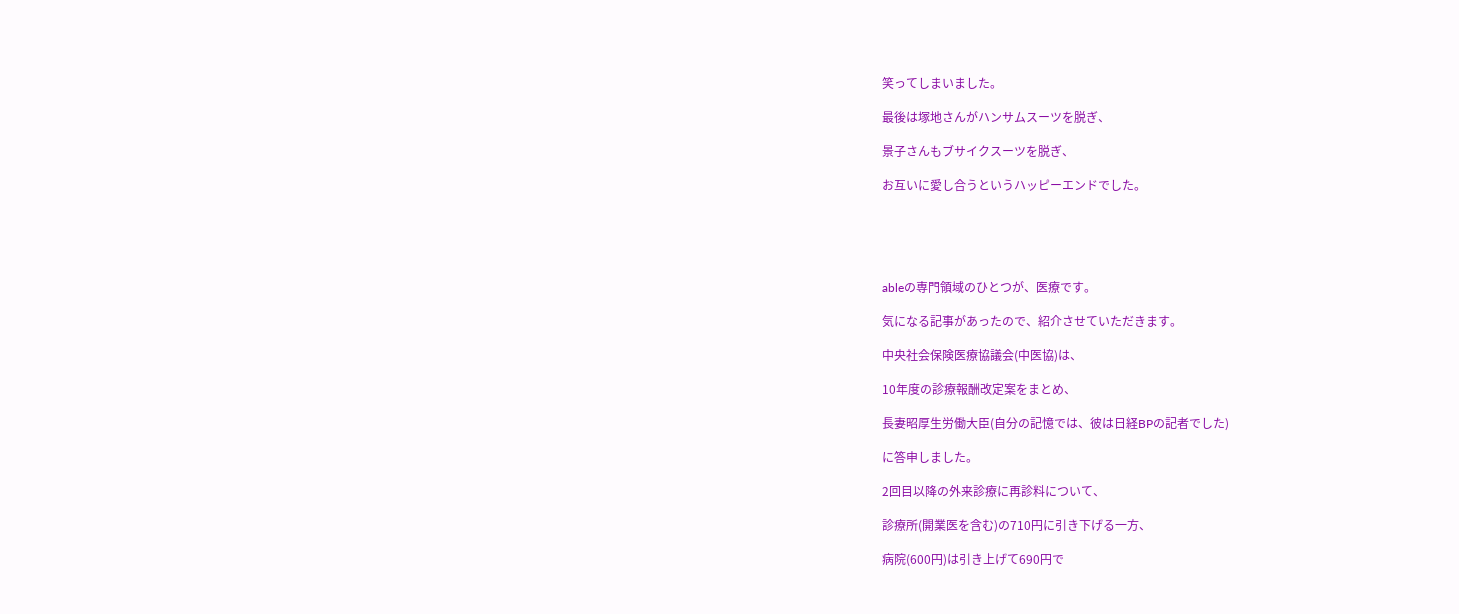笑ってしまいました。

最後は塚地さんがハンサムスーツを脱ぎ、

景子さんもブサイクスーツを脱ぎ、

お互いに愛し合うというハッピーエンドでした。





ableの専門領域のひとつが、医療です。

気になる記事があったので、紹介させていただきます。

中央社会保険医療協議会(中医協)は、

10年度の診療報酬改定案をまとめ、

長妻昭厚生労働大臣(自分の記憶では、彼は日経BPの記者でした)

に答申しました。

2回目以降の外来診療に再診料について、

診療所(開業医を含む)の710円に引き下げる一方、

病院(600円)は引き上げて690円で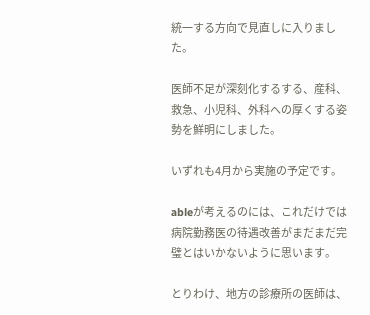統一する方向で見直しに入りました。

医師不足が深刻化するする、産科、救急、小児科、外科への厚くする姿勢を鮮明にしました。

いずれも4月から実施の予定です。

ableが考えるのには、これだけでは病院勤務医の待遇改善がまだまだ完璧とはいかないように思います。

とりわけ、地方の診療所の医師は、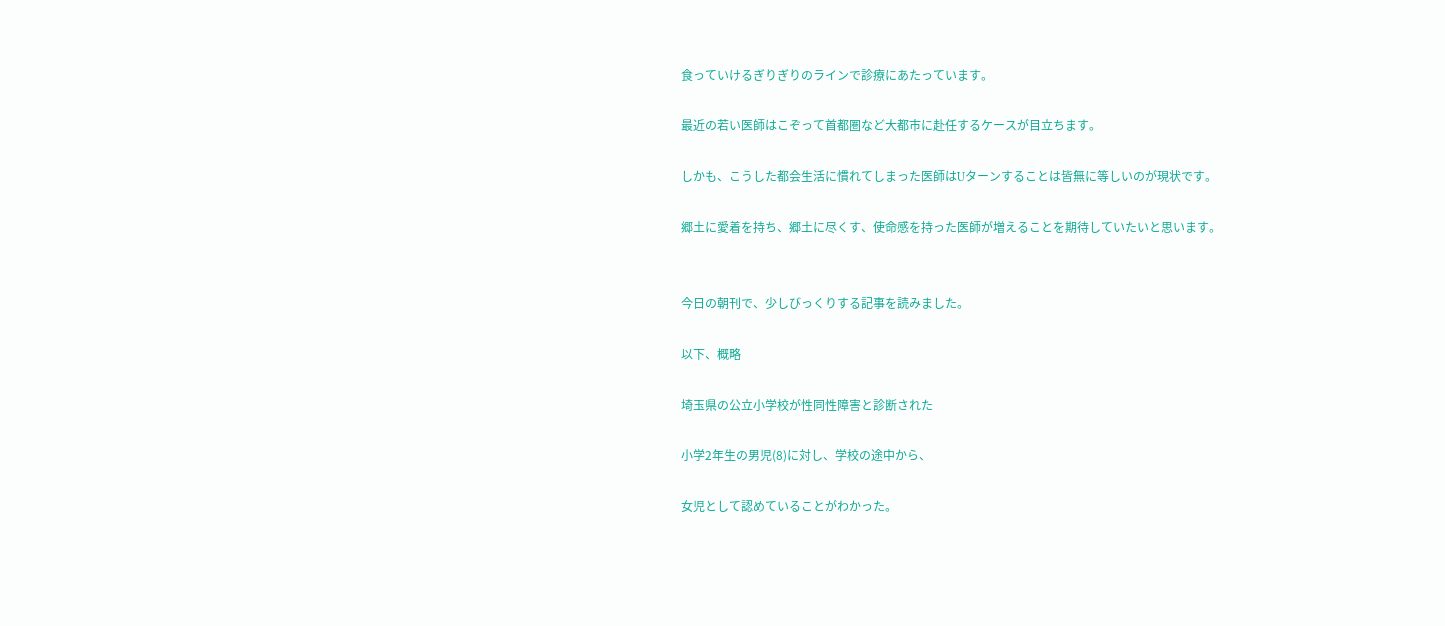食っていけるぎりぎりのラインで診療にあたっています。

最近の若い医師はこぞって首都圏など大都市に赴任するケースが目立ちます。

しかも、こうした都会生活に慣れてしまった医師はUターンすることは皆無に等しいのが現状です。

郷土に愛着を持ち、郷土に尽くす、使命感を持った医師が増えることを期待していたいと思います。


今日の朝刊で、少しびっくりする記事を読みました。

以下、概略

埼玉県の公立小学校が性同性障害と診断された

小学2年生の男児(8)に対し、学校の途中から、

女児として認めていることがわかった。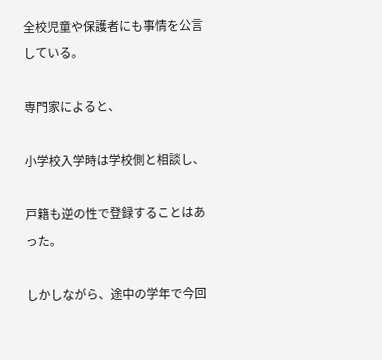全校児童や保護者にも事情を公言している。

専門家によると、

小学校入学時は学校側と相談し、

戸籍も逆の性で登録することはあった。

しかしながら、途中の学年で今回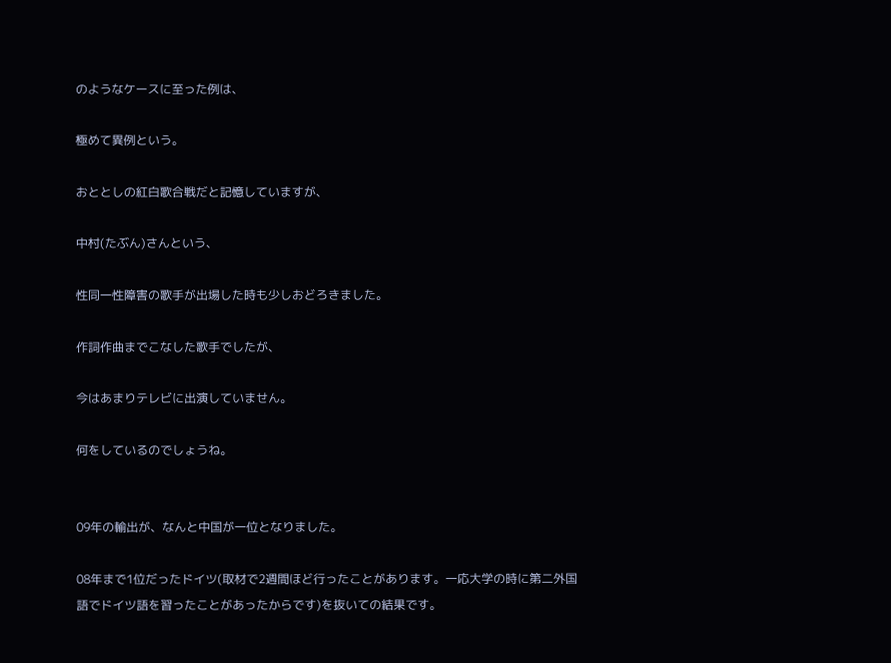のようなケースに至った例は、

極めて異例という。

おととしの紅白歌合戦だと記憶していますが、

中村(たぶん)さんという、

性同一性障害の歌手が出場した時も少しおどろきました。

作詞作曲までこなした歌手でしたが、

今はあまりテレビに出演していません。

何をしているのでしょうね。


09年の輸出が、なんと中国が一位となりました。

08年まで1位だったドイツ(取材で2週間ほど行ったことがあります。一応大学の時に第二外国語でドイツ語を習ったことがあったからです)を抜いての結果です。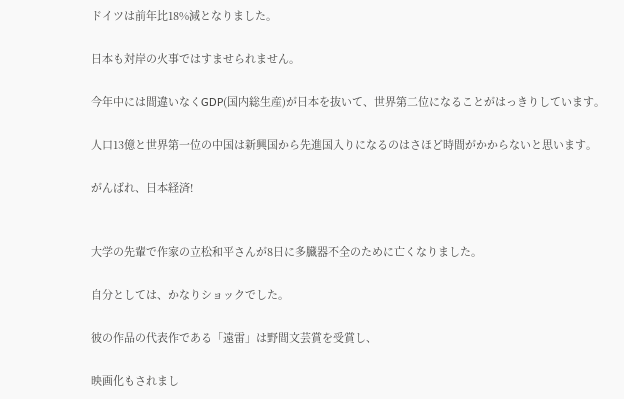ドイツは前年比18%減となりました。

日本も対岸の火事ではすませられません。

今年中には間違いなくGDP(国内総生産)が日本を抜いて、世界第二位になることがはっきりしています。

人口13億と世界第一位の中国は新興国から先進国入りになるのはさほど時間がかからないと思います。

がんばれ、日本経済!


大学の先輩で作家の立松和平さんが8日に多臓器不全のために亡くなりました。

自分としては、かなりショックでした。

彼の作品の代表作である「遠雷」は野間文芸賞を受賞し、

映画化もされまし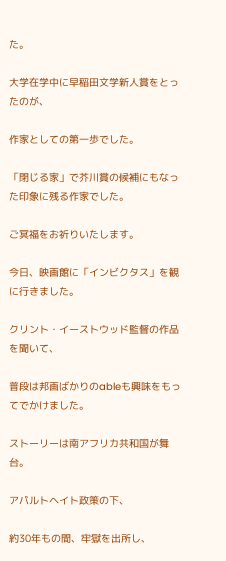た。

大学在学中に早稲田文学新人賞をとったのが、

作家としての第一歩でした。

「閉じる家」で芥川賞の候補にもなった印象に残る作家でした。

ご冥福をお祈りいたします。

今日、映画館に「インビクタス」を観に行きました。

クリント・イーストウッド監督の作品を聞いて、

普段は邦画ばかりのableも興味をもってでかけました。

ストーリーは南アフリカ共和国が舞台。

アパルトヘイト政策の下、

約30年もの間、牢獄を出所し、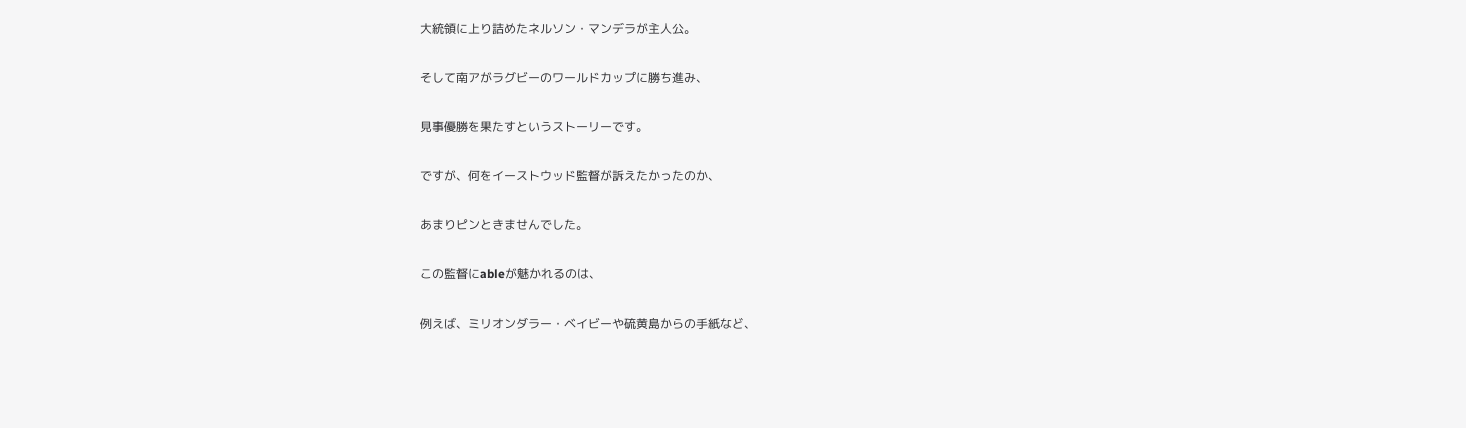大統領に上り詰めたネルソン・マンデラが主人公。

そして南アがラグビーのワールドカップに勝ち進み、

見事優勝を果たすというストーリーです。

ですが、何をイーストウッド監督が訴えたかったのか、

あまりピンときませんでした。

この監督にableが魅かれるのは、

例えば、ミリオンダラー・ベイビーや硫黄島からの手紙など、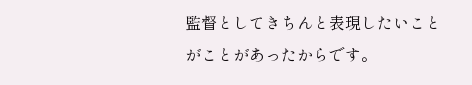監督としてきちんと表現したいことがことがあったからです。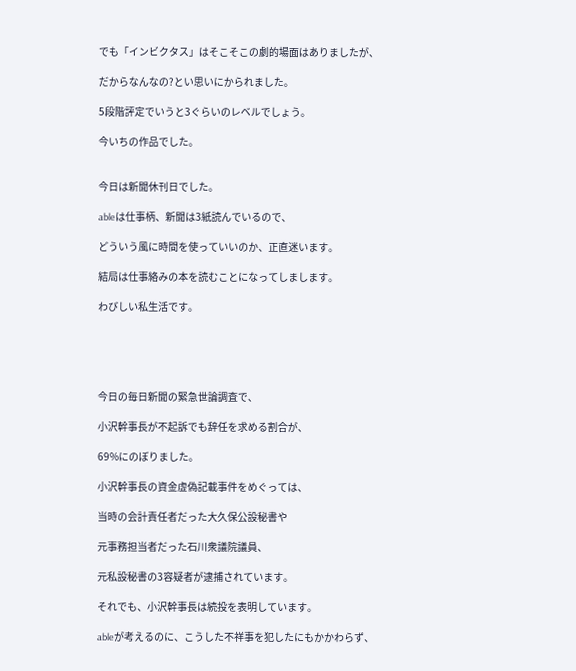でも「インビクタス」はそこそこの劇的場面はありましたが、

だからなんなの?とい思いにかられました。

5段階評定でいうと3ぐらいのレベルでしょう。

今いちの作品でした。


今日は新聞休刊日でした。

ableは仕事柄、新聞は3紙読んでいるので、

どういう風に時間を使っていいのか、正直迷います。

結局は仕事絡みの本を読むことになってしまします。

わびしい私生活です。





今日の毎日新聞の緊急世論調査で、

小沢幹事長が不起訴でも辞任を求める割合が、

69%にのぼりました。

小沢幹事長の資金虚偽記載事件をめぐっては、

当時の会計責任者だった大久保公設秘書や

元事務担当者だった石川衆議院議員、

元私設秘書の3容疑者が逮捕されています。

それでも、小沢幹事長は続投を表明しています。

ableが考えるのに、こうした不祥事を犯したにもかかわらず、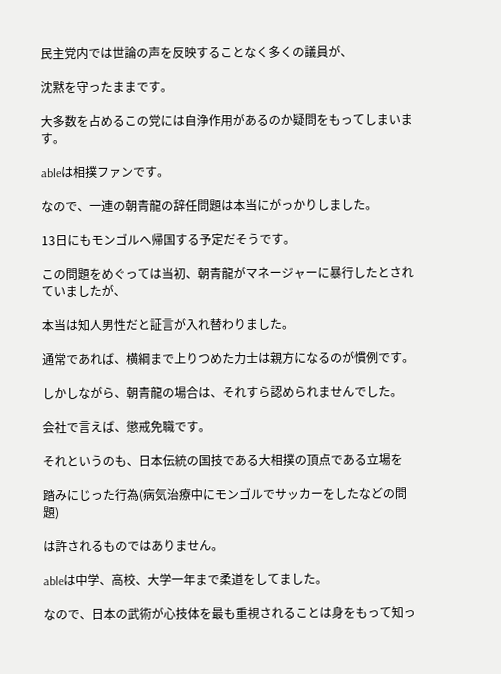民主党内では世論の声を反映することなく多くの議員が、

沈黙を守ったままです。

大多数を占めるこの党には自浄作用があるのか疑問をもってしまいます。

ableは相撲ファンです。

なので、一連の朝青龍の辞任問題は本当にがっかりしました。

13日にもモンゴルへ帰国する予定だそうです。

この問題をめぐっては当初、朝青龍がマネージャーに暴行したとされていましたが、

本当は知人男性だと証言が入れ替わりました。

通常であれば、横綱まで上りつめた力士は親方になるのが慣例です。

しかしながら、朝青龍の場合は、それすら認められませんでした。

会社で言えば、懲戒免職です。

それというのも、日本伝統の国技である大相撲の頂点である立場を

踏みにじった行為(病気治療中にモンゴルでサッカーをしたなどの問題)

は許されるものではありません。

ableは中学、高校、大学一年まで柔道をしてました。

なので、日本の武術が心技体を最も重視されることは身をもって知っ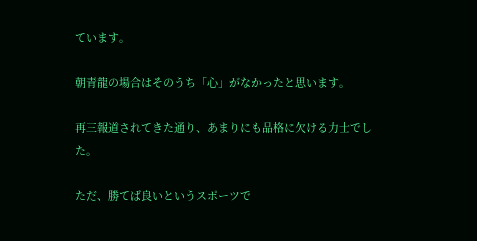ています。

朝青龍の場合はそのうち「心」がなかったと思います。

再三報道されてきた通り、あまりにも品格に欠ける力士でした。

ただ、勝てば良いというスポーツで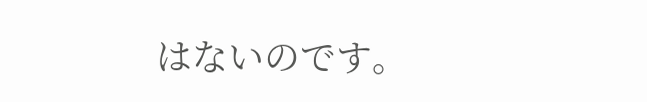はないのです。